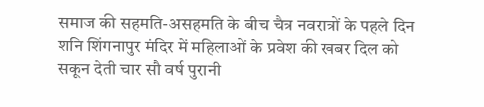समाज की सहमति-असहमति के बीच चैत्र नवरात्रों के पहले दिन शनि शिंगनापुर मंदिर में महिलाओं के प्रवेश की खबर दिल को सकून देती चार सौ वर्ष पुरानी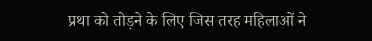प्रथा को तोड़ने के लिए जिस तरह महिलाओं ने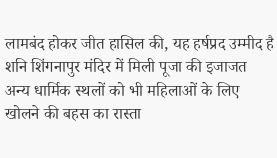लामबंद होकर जीत हासिल की, यह हर्षप्रद उम्मीद है शनि शिंगनापुर मंदिर में मिली पूजा की इजाजत अन्य धार्मिक स्थलों को भी महिलाओं के लिए खोलने की बहस का रास्ता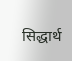सिद्धार्थ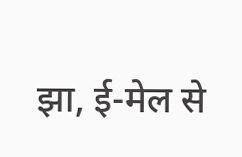झा, ई-मेल से